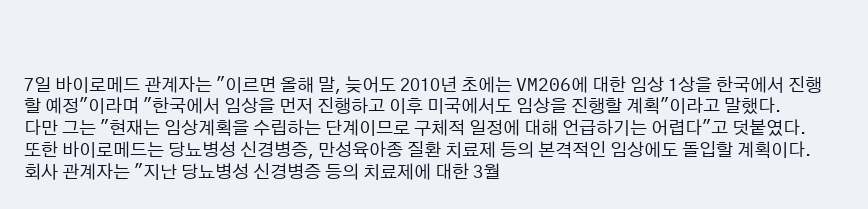7일 바이로메드 관계자는 "이르면 올해 말, 늦어도 2010년 초에는 VM206에 대한 임상 1상을 한국에서 진행할 예정"이라며 "한국에서 임상을 먼저 진행하고 이후 미국에서도 임상을 진행할 계획"이라고 말했다.
다만 그는 "현재는 임상계획을 수립하는 단계이므로 구체적 일정에 대해 언급하기는 어렵다"고 덧붙였다.
또한 바이로메드는 당뇨병성 신경병증, 만성육아종 질환 치료제 등의 본격적인 임상에도 돌입할 계획이다.
회사 관계자는 "지난 당뇨병성 신경병증 등의 치료제에 대한 3월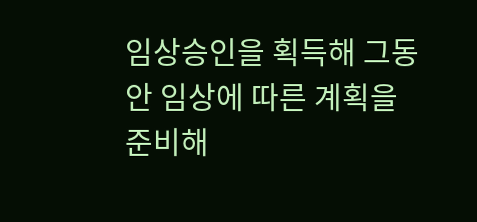임상승인을 획득해 그동안 임상에 따른 계획을 준비해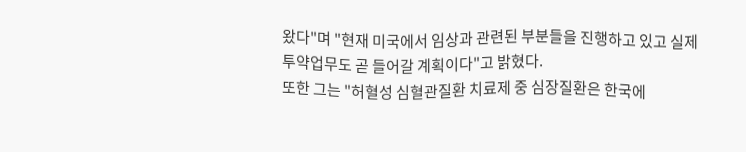왔다"며 "현재 미국에서 임상과 관련된 부분들을 진행하고 있고 실제 투약업무도 곧 들어갈 계획이다"고 밝혔다.
또한 그는 "허혈성 심혈관질환 치료제 중 심장질환은 한국에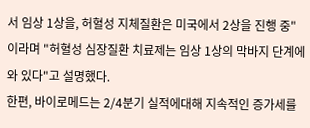서 임상 1상을, 허혈성 지체질환은 미국에서 2상을 진행 중"이라며 "허혈성 심장질환 치료제는 임상 1상의 막바지 단계에 와 있다"고 설명했다.
한편, 바이로메드는 2/4분기 실적에대해 지속적인 증가세를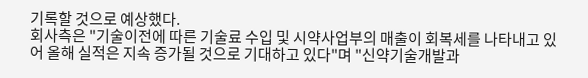기록할 것으로 예상했다.
회사측은 "기술이전에 따른 기술료 수입 및 시약사업부의 매출이 회복세를 나타내고 있어 올해 실적은 지속 증가될 것으로 기대하고 있다"며 "신약기술개발과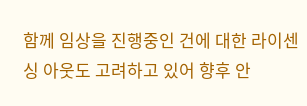함께 임상을 진행중인 건에 대한 라이센싱 아웃도 고려하고 있어 향후 안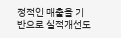정적인 매출을 기반으로 실적개선도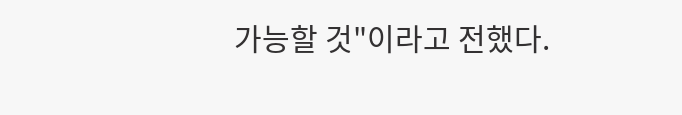가능할 것"이라고 전했다.